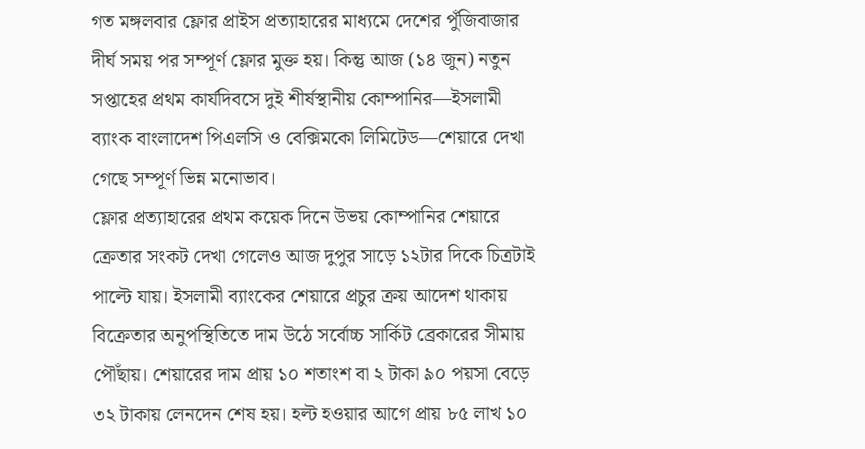গত মঙ্গলবার ফ্লোর প্রাইস প্রত্যাহারের মাধ্যমে দেশের পুঁজিবাজার দীর্ঘ সময় পর সম্পূর্ণ ফ্লোর মুক্ত হয়। কিন্তু আজ (১৪ জুন) নতুন সপ্তাহের প্রথম কার্যদিবসে দুই শীর্ষস্থানীয় কোম্পানির—ইসলামী ব্যাংক বাংলাদেশ পিএলসি ও বেক্সিমকো লিমিটেড—শেয়ারে দেখা গেছে সম্পূর্ণ ভিন্ন মনোভাব।
ফ্লোর প্রত্যাহারের প্রথম কয়েক দিনে উভয় কোম্পানির শেয়ারে ক্রেতার সংকট দেখা গেলেও আজ দুপুর সাড়ে ১২টার দিকে চিত্রটাই পাল্টে যায়। ইসলামী ব্যাংকের শেয়ারে প্রচুর ক্রয় আদেশ থাকায় বিক্রেতার অনুপস্থিতিতে দাম উঠে সর্বোচ্চ সার্কিট ব্রেকারের সীমায় পৌঁছায়। শেয়ারের দাম প্রায় ১০ শতাংশ বা ২ টাকা ৯০ পয়সা বেড়ে ৩২ টাকায় লেনদেন শেষ হয়। হল্ট হওয়ার আগে প্রায় ৮৫ লাখ ১০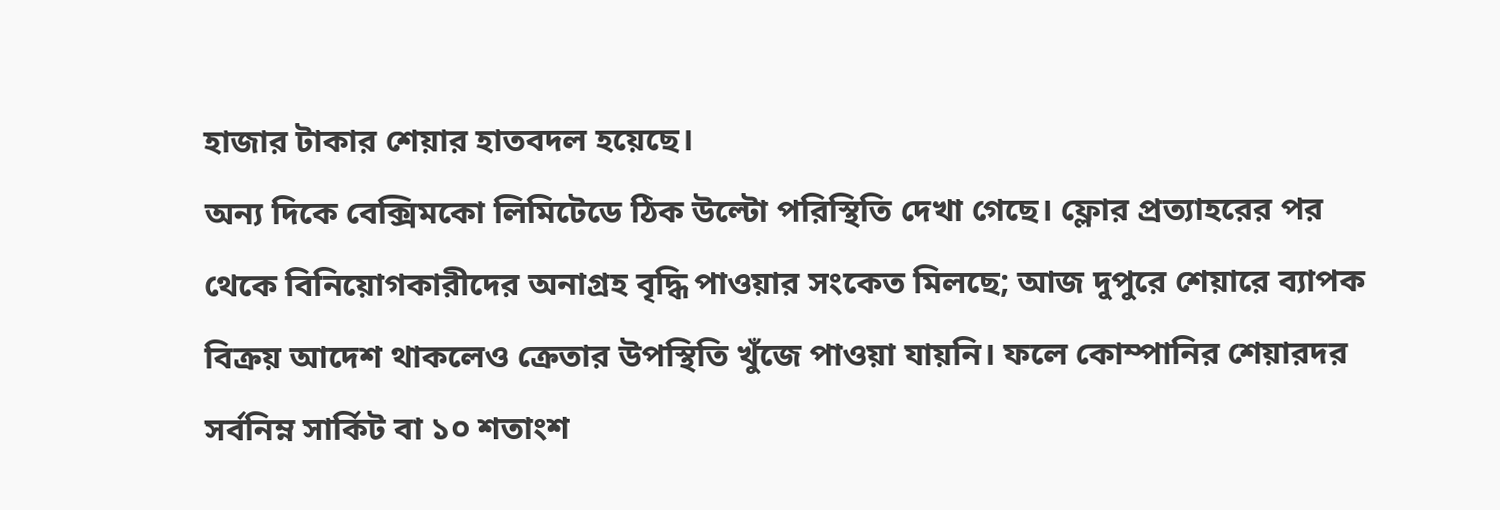হাজার টাকার শেয়ার হাতবদল হয়েছে।
অন্য দিকে বেক্সিমকো লিমিটেডে ঠিক উল্টো পরিস্থিতি দেখা গেছে। ফ্লোর প্রত্যাহরের পর থেকে বিনিয়োগকারীদের অনাগ্রহ বৃদ্ধি পাওয়ার সংকেত মিলছে; আজ দুপুরে শেয়ারে ব্যাপক বিক্রয় আদেশ থাকলেও ক্রেতার উপস্থিতি খুঁজে পাওয়া যায়নি। ফলে কোম্পানির শেয়ারদর সর্বনিম্ন সার্কিট বা ১০ শতাংশ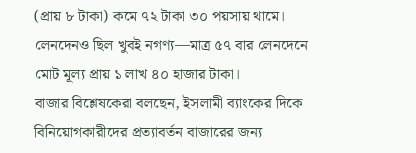(প্রায় ৮ টাকা) কমে ৭২ টাকা ৩০ পয়সায় থামে। লেনদেনও ছিল খুবই নগণ্য—মাত্র ৫৭ বার লেনদেনে মোট মূল্য প্রায় ১ লাখ ৪০ হাজার টাকা।
বাজার বিশ্লেষকেরা বলছেন, ইসলামী ব্যাংকের দিকে বিনিয়োগকারীদের প্রত্যাবর্তন বাজারের জন্য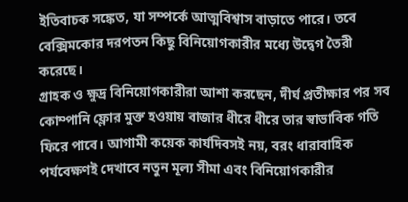ইতিবাচক সঙ্কেত, যা সম্পর্কে আত্মবিশ্বাস বাড়াতে পারে। তবে বেক্সিমকোর দরপতন কিছু বিনিয়োগকারীর মধ্যে উদ্বেগ তৈরী করেছে।
গ্রাহক ও ক্ষুদ্র বিনিয়োগকারীরা আশা করছেন, দীর্ঘ প্রতীক্ষার পর সব কোম্পানি ফ্লোর মুক্ত হওয়ায় বাজার ধীরে ধীরে তার স্বাভাবিক গতি ফিরে পাবে। আগামী কয়েক কার্যদিবসই নয়, বরং ধারাবাহিক পর্যবেক্ষণই দেখাবে নতুন মূল্য সীমা এবং বিনিয়োগকারীর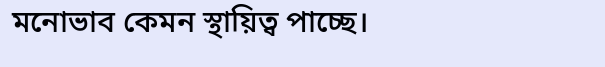মনোভাব কেমন স্থায়িত্ব পাচ্ছে।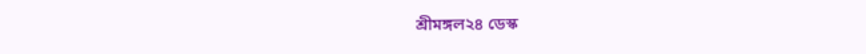শ্রীমঙ্গল২৪ ডেস্ক